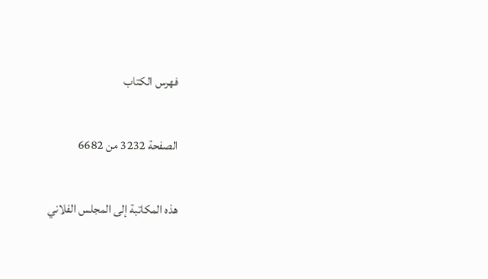فهرس الكتاب

الصفحة 3232 من 6682

هذه المكاتبة إلى المجلس الفلاني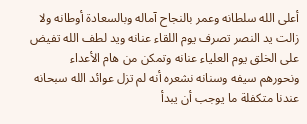أعلى الله سلطانه وعمر بالنجاح آماله وبالسعادة أوطانه ولا زالت يد النصر تصرف يوم اللقاء عنانه ويد لطف الله تفيض على الخلق يوم العلياء عنانه وتمكن من هام الأعداء ونحورهم سيفه وسنانه نشعره أنه لم تزل عوائد الله سبحانه عندنا متكفلة ما يوجب أن يبدأ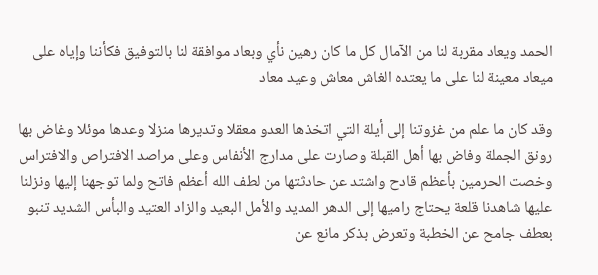الحمد ويعاد مقربة لنا من الآمال كل ما كان رهين نأي وبعاد موافقة لنا بالتوفيق فكأننا وإياه على ميعاد معينة لنا على ما يعتده الغاش معاش وعيد معاد

وقد كان ما علم من غزوتنا إلى أيلة التي اتخذها العدو معقلا وتديرها منزلا وعدها موئلا وغاض بها رونق الجملة وفاض بها أهل القبلة وصارت على مدارج الأنفاس وعلى مراصد الافتراص والافتراس وخصت الحرمين بأعظم قادح واشتد عن حادثتها من لطف الله أعظم فاتح ولما توجهنا إليها ونزلنا عليها شاهدنا قلعة يحتاج راميها إلى الدهر المديد والأمل البعيد والزاد العتيد والبأس الشديد تنبو بعطف جامح عن الخطبة وتعرض بذكر مانع عن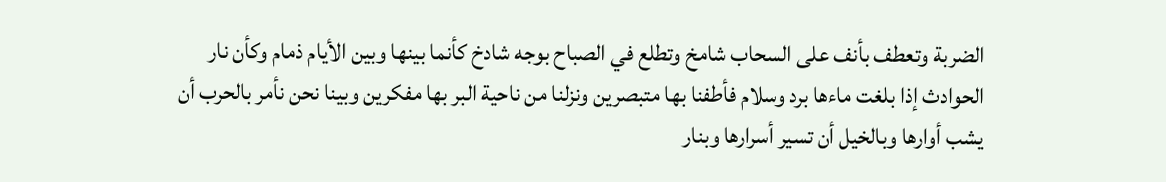الضربة وتعطف بأنف على السحاب شامخ وتطلع في الصباح بوجه شادخ كأنما بينها وبين الأيام ذمام وكأن نار الحوادث إذا بلغت ماءها برد وسلام فأطفنا بها متبصرين ونزلنا من ناحية البر بها مفكرين وبينا نحن نأمر بالحرب أن يشب أوارها وبالخيل أن تسير أسرارها وبنار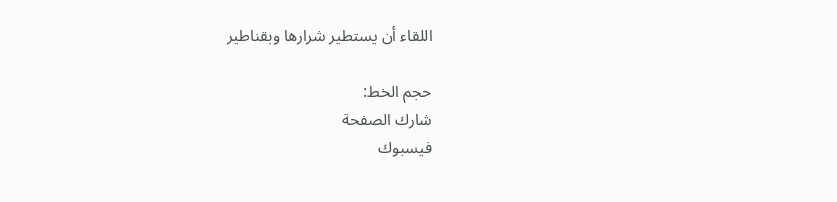اللقاء أن يستطير شرارها وبقناطير

حجم الخط:
شارك الصفحة
فيسبوك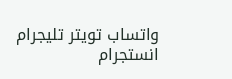واتساب تويتر تليجرام انستجرام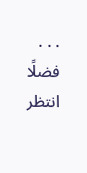. . .
فضلًا انتظر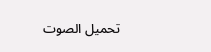تحميل الصوت